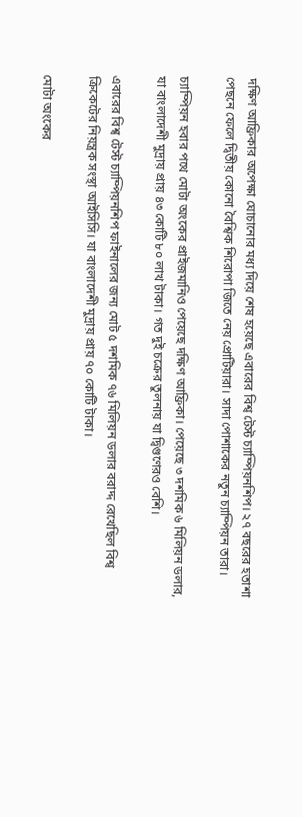দক্ষিণ আফ্রিকার অপেক্ষা ঘোচানোর মধ্য দিয়ে শেষ হয়েছে এবারের বিশ্ব টেস্ট চ্যাম্পিয়নশিপ। ২৭ বছরের হতাশা পেছনে ফেলে দ্বিতীয় কোনো বৈশ্বিক শিরোপা জিতে নেয় প্রোটিয়ারা। সাদা পোশাকের নতুন চ্যাম্পিয়ন তারা।

চ্যাম্পিয়ন হবার পথে মোটা অংকের প্রাইজমানিও পেয়েছে দক্ষিণ আফ্রিকা। পেয়েছে ৩ দশমিক ৬ মিলিয়ন ডলার, যা বাংলাদেশী মুদ্রায় প্রায় ৪৩ কোটি ৮০ লাখ টাকা। গত দুই চক্রের তুলনায় যা দ্বিগুণেরও বেশি।

এবারের বিশ্ব টেস্ট চ্যাম্পিয়নশিপ ফাইনালের জন্য মোট ৫ দশমিক ৭৬ মিলিয়ন ডলার বরাদ্দ রেখেছিল বিশ্ব ক্রিকেটের নিয়ন্ত্রক সংস্থা আইসিসি। যা বাংলাদেশী মুদ্রায় প্রায় ৭০ কোটি টাকা।

মোটা অংকের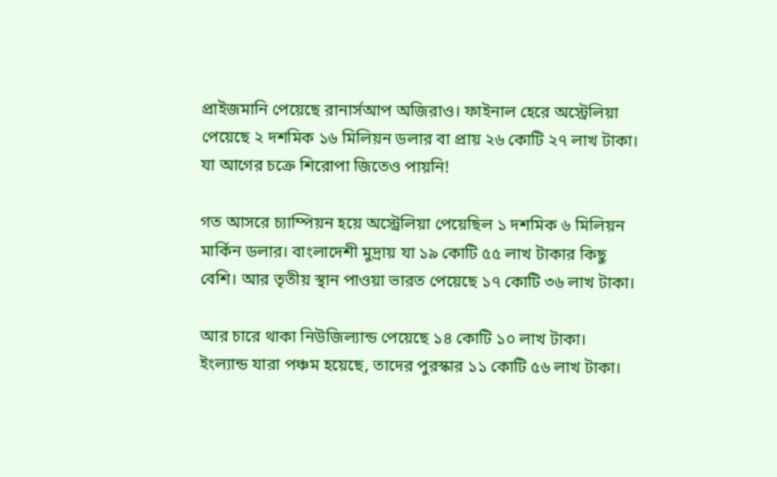প্রাইজমানি পেয়েছে রানার্সআপ অজিরাও। ফাইনাল হেরে অস্ট্রেলিয়া পেয়েছে ২ দশমিক ১৬ মিলিয়ন ডলার বা প্রায় ২৬ কোটি ২৭ লাখ টাকা। যা আগের চক্রে শিরোপা জিতেও পায়নি!

গত আসরে চ্যাম্পিয়ন হয়ে অস্ট্রেলিয়া পেয়েছিল ১ দশমিক ৬ মিলিয়ন মার্কিন ডলার। বাংলাদেশী মুদ্রায় যা ১৯ কোটি ৫৫ লাখ টাকার কিছু বেশি। আর তৃতীয় স্থান পাওয়া ভারত পেয়েছে ১৭ কোটি ৩৬ লাখ টাকা।

আর চারে থাকা নিউজিল্যান্ড পেয়েছে ১৪ কোটি ১০ লাখ টাকা। ইংল্যান্ড যারা পঞ্চম হয়েছে, তাদের পুরস্কার ১১ কোটি ৫৬ লাখ টাকা।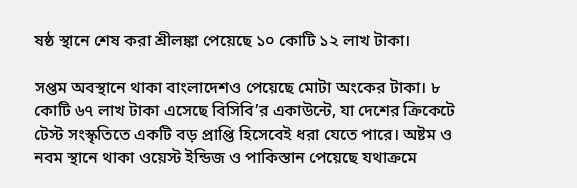ষষ্ঠ স্থানে শেষ করা শ্রীলঙ্কা পেয়েছে ১০ কোটি ১২ লাখ টাকা।

সপ্তম অবস্থানে থাকা বাংলাদেশও পেয়েছে মোটা অংকের টাকা। ৮ কোটি ৬৭ লাখ টাকা এসেছে বিসিবি’র একাউন্টে, যা দেশের ক্রিকেটে টেস্ট সংস্কৃতিতে একটি বড় প্রাপ্তি হিসেবেই ধরা যেতে পারে। অষ্টম ও নবম স্থানে থাকা ওয়েস্ট ইন্ডিজ ও পাকিস্তান পেয়েছে যথাক্রমে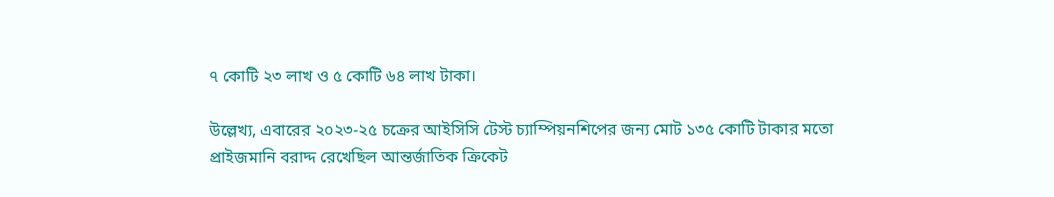৭ কোটি ২৩ লাখ ও ৫ কোটি ৬৪ লাখ টাকা।

উল্লেখ্য, এবারের ২০২৩-২৫ চক্রের আইসিসি টেস্ট চ্যাম্পিয়নশিপের জন্য মোট ১৩৫ কোটি টাকার মতো প্রাইজমানি বরাদ্দ রেখেছিল আন্তর্জাতিক ক্রিকেট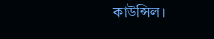কাউন্সিল।